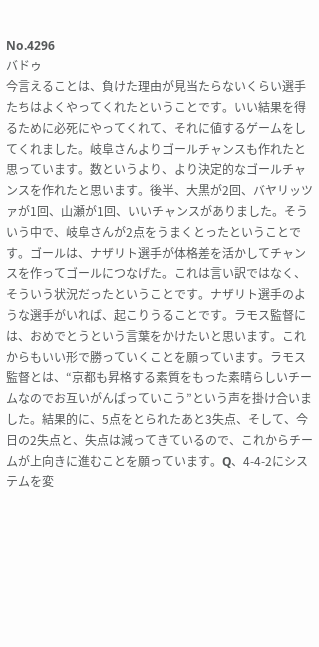No.4296
バドゥ
今言えることは、負けた理由が見当たらないくらい選手たちはよくやってくれたということです。いい結果を得るために必死にやってくれて、それに値するゲームをしてくれました。岐阜さんよりゴールチャンスも作れたと思っています。数というより、より決定的なゴールチャンスを作れたと思います。後半、大黒が2回、バヤリッツァが1回、山瀬が1回、いいチャンスがありました。そういう中で、岐阜さんが2点をうまくとったということです。ゴールは、ナザリト選手が体格差を活かしてチャンスを作ってゴールにつなげた。これは言い訳ではなく、そういう状況だったということです。ナザリト選手のような選手がいれば、起こりうることです。ラモス監督には、おめでとうという言葉をかけたいと思います。これからもいい形で勝っていくことを願っています。ラモス監督とは、“京都も昇格する素質をもった素晴らしいチームなのでお互いがんばっていこう”という声を掛け合いました。結果的に、5点をとられたあと3失点、そして、今日の2失点と、失点は減ってきているので、これからチームが上向きに進むことを願っています。Q、4-4-2にシステムを変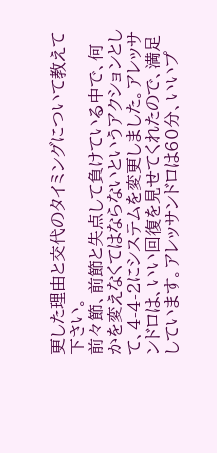更した理由と交代のタイミングについて教えて下さい。
前々節、前節と失点して負けている中で、何かを変えなくてはならないというアクションとして、4-4-2にシステムを変更しました。アレッサンドロは、いい回復を見せてくれたので、満足しています。アレッサンドロは60分、いいプ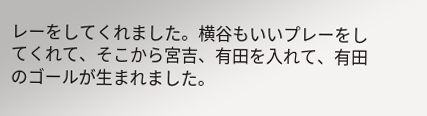レーをしてくれました。横谷もいいプレーをしてくれて、そこから宮吉、有田を入れて、有田のゴールが生まれました。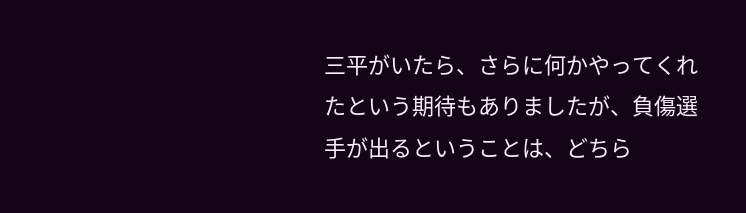三平がいたら、さらに何かやってくれたという期待もありましたが、負傷選手が出るということは、どちら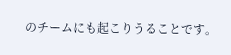のチームにも起こりうることです。